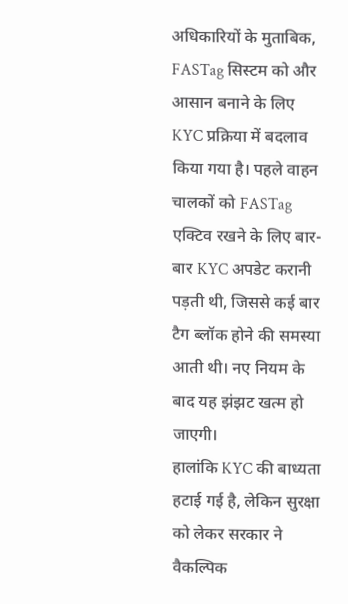अधिकारियों के मुताबिक, FASTag सिस्टम को और आसान बनाने के लिए KYC प्रक्रिया में बदलाव किया गया है। पहले वाहन चालकों को FASTag एक्टिव रखने के लिए बार-बार KYC अपडेट करानी पड़ती थी, जिससे कई बार टैग ब्लॉक होने की समस्या आती थी। नए नियम के बाद यह झंझट खत्म हो जाएगी।
हालांकि KYC की बाध्यता हटाई गई है, लेकिन सुरक्षा को लेकर सरकार ने वैकल्पिक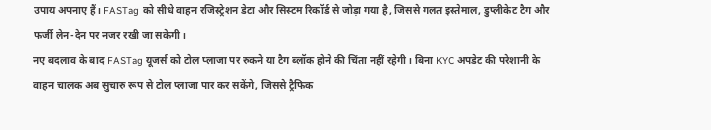उपाय अपनाए हैं। FASTag को सीधे वाहन रजिस्ट्रेशन डेटा और सिस्टम रिकॉर्ड से जोड़ा गया है, जिससे गलत इस्तेमाल, डुप्लीकेट टैग और फर्जी लेन-देन पर नजर रखी जा सकेगी।
नए बदलाव के बाद FASTag यूजर्स को टोल प्लाजा पर रुकने या टैग ब्लॉक होने की चिंता नहीं रहेगी। बिना KYC अपडेट की परेशानी के वाहन चालक अब सुचारु रूप से टोल प्लाजा पार कर सकेंगे, जिससे ट्रैफिक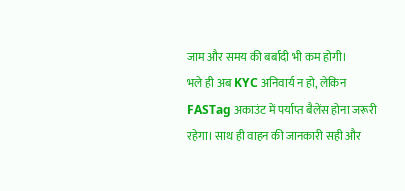जाम और समय की बर्बादी भी कम होगी।
भले ही अब KYC अनिवार्य न हो, लेकिन FASTag अकाउंट में पर्याप्त बैलेंस होना जरूरी रहेगा। साथ ही वाहन की जानकारी सही और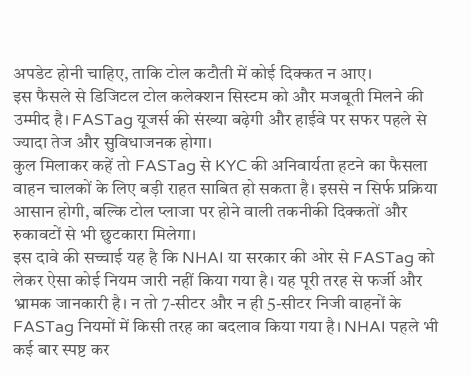अपडेट होनी चाहिए, ताकि टोल कटौती में कोई दिक्कत न आए।
इस फैसले से डिजिटल टोल कलेक्शन सिस्टम को और मजबूती मिलने की उम्मीद है। FASTag यूजर्स की संख्या बढ़ेगी और हाईवे पर सफर पहले से ज्यादा तेज और सुविधाजनक होगा।
कुल मिलाकर कहें तो FASTag से KYC की अनिवार्यता हटने का फैसला वाहन चालकों के लिए बड़ी राहत साबित हो सकता है। इससे न सिर्फ प्रक्रिया आसान होगी, बल्कि टोल प्लाजा पर होने वाली तकनीकी दिक्कतों और रुकावटों से भी छुटकारा मिलेगा।
इस दावे की सच्चाई यह है कि NHAI या सरकार की ओर से FASTag को लेकर ऐसा कोई नियम जारी नहीं किया गया है। यह पूरी तरह से फर्जी और भ्रामक जानकारी है। न तो 7-सीटर और न ही 5-सीटर निजी वाहनों के FASTag नियमों में किसी तरह का बदलाव किया गया है। NHAI पहले भी कई बार स्पष्ट कर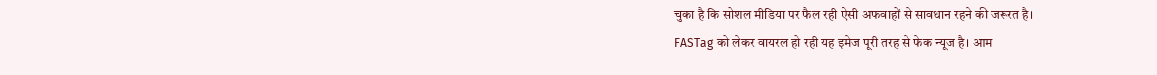चुका है कि सोशल मीडिया पर फैल रही ऐसी अफवाहों से सावधान रहने की जरूरत है।
FASTag को लेकर वायरल हो रही यह इमेज पूरी तरह से फेक न्यूज है। आम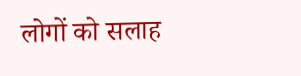लोगों को सलाह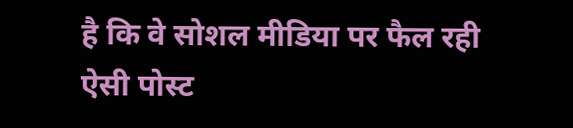है कि वे सोशल मीडिया पर फैल रही ऐसी पोस्ट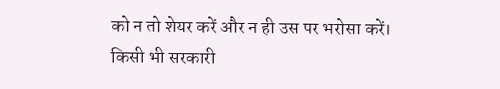को न तो शेयर करें और न ही उस पर भरोसा करें। किसी भी सरकारी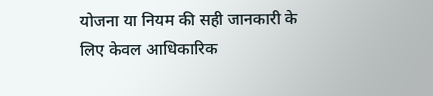योजना या नियम की सही जानकारी के लिए केवल आधिकारिक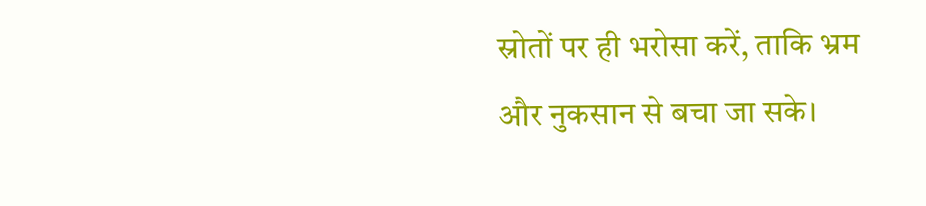स्रोतों पर ही भरोसा करें, ताकि भ्रम और नुकसान से बचा जा सके।